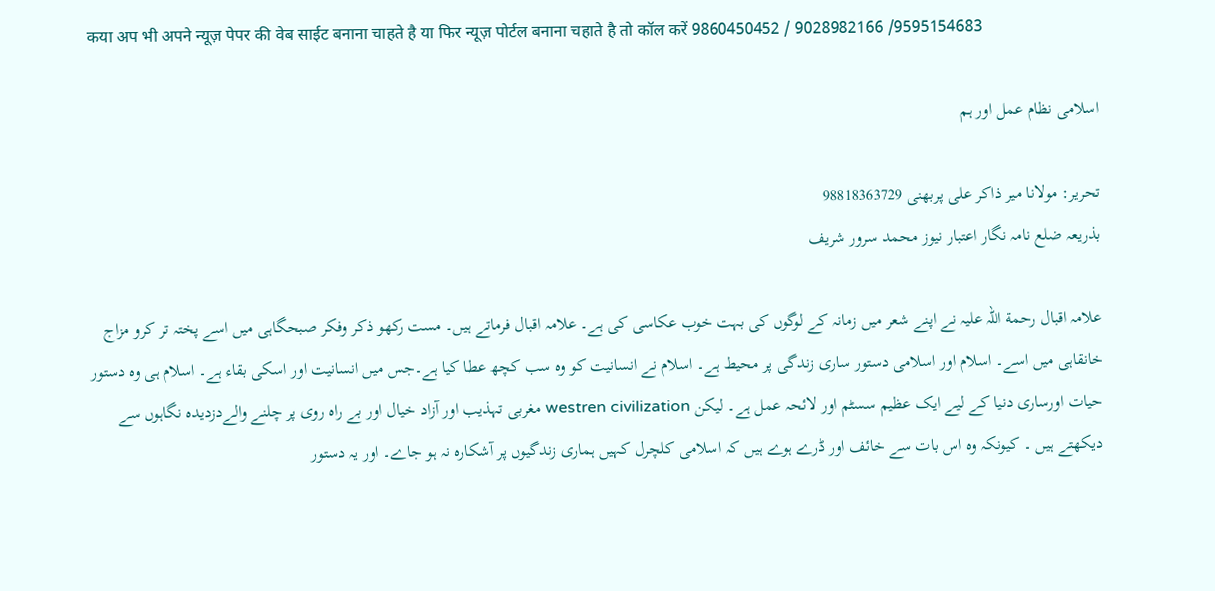कया अप भी अपने न्यूज़ पेपर की वेब साईट बनाना चाहते है या फिर न्यूज़ पोर्टल बनाना चहाते है तो कॉल करें 9860450452 / 9028982166 /9595154683

اسلامی نظام عمل اور ہم

تحریر: مولانا میر ذاکر علی پربھنی 98818363729
بذریعہ ضلع نامہ نگار اعتبار نیوز محمد سرور شریف

علامہ اقبال رحمة اللہ علیہ نے اپنے شعر میں زمانہ کے لوگوں کی بہت خوب عکاسی کی ہے۔ علامہ اقبال فرماتے ہیں۔ مست رکھو ذکر وفکر صبحگاہی میں اسے پختہ تر کرو مزاج خانقاہی میں اسے۔ اسلام اور اسلامی دستور ساری زندگی پر محیط ہے۔ اسلام نے انسانیت کو وہ سب کچھ عطا کیا ہے۔جس میں انسانیت اور اسکی بقاء ہے۔ اسلام ہی وہ دستور حیات اورساری دنیا کے لیے ایک عظیم سسٹم اور لائحہ عمل ہے۔ لیکن westren civilization مغربی تہذیب اور آزاد خیال اور بے راہ روی پر چلنے والےدزدیدہ نگاہوں سے دیکھتے ہیں ۔ کیونکہ وہ اس بات سے خائف اور ڈرے ہوے ہیں کہ اسلامی کلچرل کہیں ہماری زندگیوں پر آشکارہ نہ ہو جاے۔ اور یہ دستور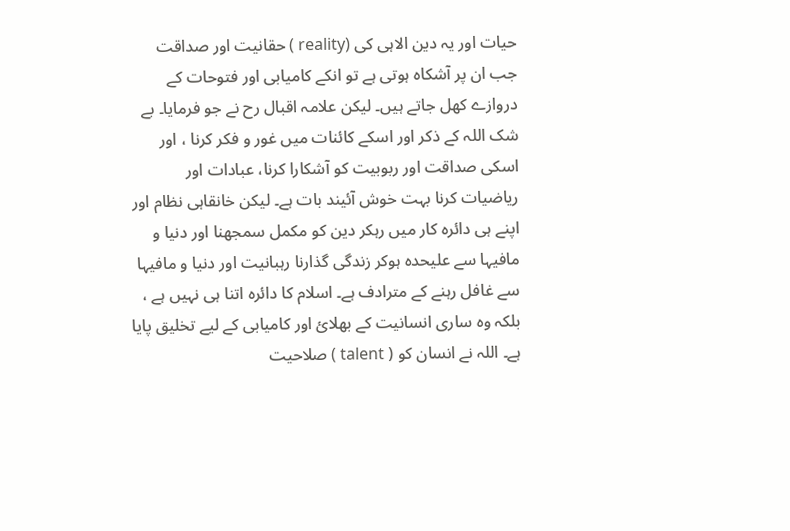حیات اور یہ دین الاہی کی (reality ) حقانیت اور صداقت جب ان پر آشکاہ ہوتی ہے تو انکے کامیابی اور فتوحات کے دروازے کھل جاتے ہیں۔ لیکن علامہ اقبال رح نے جو فرمایا۔ بے شک اللہ کے ذکر اور اسکے کائنات میں غور و فکر کرنا ، اور اسکی صداقت اور ربوبیت کو آشکارا کرنا، عبادات اور ریاضیات کرنا بہت خوش آئیند بات ہے۔ لیکن خانقاہی نظام اور اپنے ہی دائرہ کار میں رہکر دین کو مکمل سمجھنا اور دنیا و مافیہا سے علیحدہ ہوکر زندگی گذارنا رہبانیت اور دنیا و مافیہا سے غافل رہنے کے مترادف ہے۔ اسلام کا دائرہ اتنا ہی نہیں ہے ، بلکہ وہ ساری انسانیت کے بھلائ اور کامیابی کے لیے تخلیق پایا ہے۔ اللہ نے انسان کو ( talent ) صلاحیت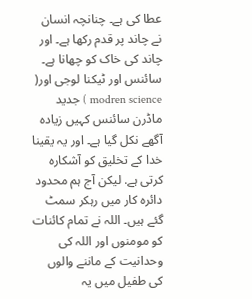عطا کی ہے۔ چنانچہ انسان نے چاند پر قدم رکھا ہے۔ اور چاند کی خاک کو چھانا ہے۔ سائنس اور ٹیکنا لوجی اور( modren science ) جدید ماڈرن سائنس کہیں زیادہ آگھے نکل گیا ہے۔ اور یہ یقینا خدا کے تخلیق کو آشکارہ کرتی ہے. لیکن آج ہم محدود دائرہ کار میں رہکر سمٹ گئے ہیں۔ اللہ نے تمام کائنات کو مومنوں اور اللہ کی وحدانیت کے ماننے والوں کی طفیل میں یہ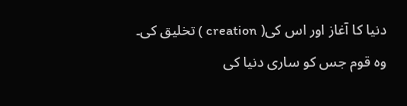دنیا کا آغاز اور اس کی( creation ) تخلیق کی۔ وہ قوم جس کو ساری دنیا کی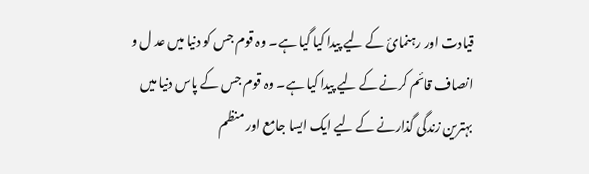قیادت اور رہنمائ کے لیے پیدا کیا گیا ہے۔ وہ قوم جس کو دنیا میں عد ل و انصاف قائم کرنے کے لیے پیدا کیا ہے۔ وہ قوم جس کے پاس دنیا میں بہترین زندگی گذارنے کے لیے ایک ایسا جامع اور منظم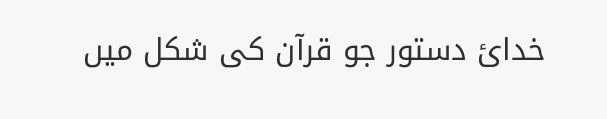خدائ دستور جو قرآن کی شکل میں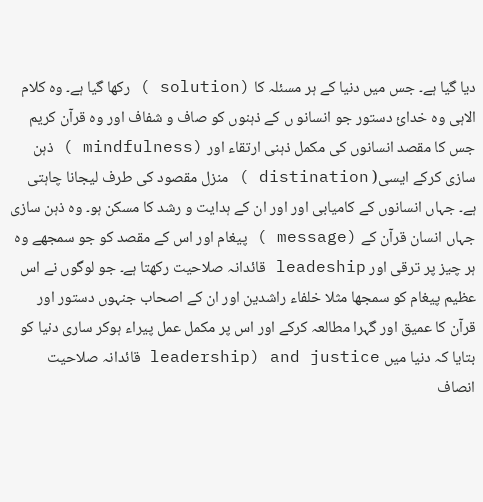دیا گیا ہے۔ جس میں دنیا کے ہر مسئلہ کا (solution ) رکھا گیا ہے۔ وہ کلام الاہی وہ خدائ دستور جو انسانو ں کے ذہنوں کو صاف و شفاف اور وہ قرآن کریم جس کا مقصد انسانوں کی مکمل ذہنی ارتقاء اور (mindfulness ) ذہن سازی کرکے ایسی( distination ) منزل مقصود کی طرف لیجانا چاہتی ہے۔ جہاں انسانوں کے کامیابی اور اور ان کے ہدایت و رشد کا مسکن ہو۔ وہ ذہن سازی جہاں انسان قرآن کے (message ) پیغام اور اس کے مقصد کو جو سمجھے وہ ہر چیز پر ترقی اور leadeship قائدانہ صلاحیت رکھتا ہے۔ جو لوگوں نے اس عظیم پیغام کو سمجھا مثلا خلفاء راشدین اور ان کے اصحاب جنہوں دستور اور قرآن کا عمیق اور گہرا مطالعہ کرکے اور اس پر مکمل عمل پیراء ہوکر ساری دنیا کو بتایا کہ دنیا میں leadership) and justice قائدانہ صلاحیت انصاف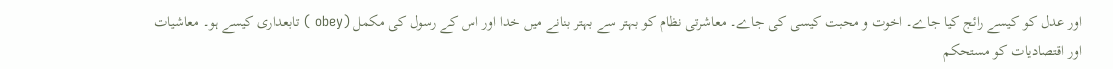اور عدل کو کیسے رائج کیا جاے۔ اخوت و محبت کیسی کی جاے۔ معاشرتی نظام کو بہتر سے بہتر بنانے میں خدا اور اس کے رسول کی مکمل (obey ) تابعداری کیسے ہو۔ معاشیات اور اقتصادیات کو مستحکم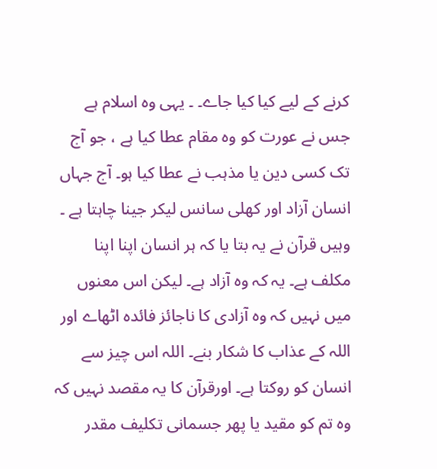کرنے کے لیے کیا کیا جاے۔ ۔ یہی وہ اسلام ہے جس نے عورت کو وہ مقام عطا کیا ہے ، جو آج تک کسی دین یا مذہب نے عطا کیا ہو۔ آج جہاں انسان آزاد اور کھلی سانس لیکر جینا چاہتا ہے ۔ وہیں قرآن نے یہ بتا یا کہ ہر انسان اپنا اپنا مکلف ہے۔ یہ کہ وہ آزاد ہے۔ لیکن اس معنوں میں نہیں کہ وہ آزادی کا ناجائز فائدہ اٹھاے اور اللہ کے عذاب کا شکار بنے۔ اللہ اس چیز سے انسان کو روکتا ہے۔ اورقرآن کا یہ مقصد نہیں کہ وہ تم کو مقید یا پھر جسمانی تکلیف مقدر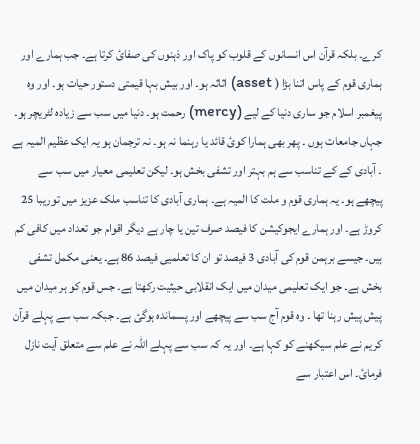کرے۔ بلکہ قرآن اس انسانوں کے قلوب کو پاک اور ذہنوں کی صفائ کرتا ہے۔ جب ہمارے اور ہماری قوم کے پاس اتنا بڑا ( asset) اثاثہ ہو۔ اور بیش بہا قیمتی دستور حیات ہو۔ اور وہ پیغمبر اسلام جو ساری دنیا کے لیے (mercy) رحمت ہو۔ دنیا میں سب سے زیادہ لٹریچر ہو۔ جہاں جامعات ہوں ۔ پھر بھی ہمارا کوئ قائد یا رہنما نہ ہو۔ نہ ترجمان ہو یہ ایک عظیم المیہ ہے ۔ آبادی کے کے تناسب سے ہم بہتر اور تشفی بخش ہو۔ لیکن تعلیمی معیار میں سب سے پیچھے ہو۔ یہ ہماری قوم و ملت کا المیہ ہے۔ ہماری آبادی کا تناسب ملک عزیز میں توریبا 25 کروڑ ہے۔ اور ہمارے ایجوکیشن کا فیصد صرف تین یا چار ہے دیگر اقوام جو تعداد میں کافی کم ہیں۔ جیسے برہمن قوم کی آبادی 3 فیصد تو ان کا تعلمیی فیصد 86 ہے۔ یعنی مکمل تشفی بخش ہے۔ جو ایک تعلیمی میدان میں ایک انقلابی حیثیت رکھتا ہے۔ جس قوم کو ہر میدان میں پیش پیش رہنا تھا ۔ وہ قوم آج سب سے پیچھے اور پسماندہ ہوگئ ہے۔ جبکہ سب سے پہلے قرآن کریم نے علم سیکھنے کو کہا ہے۔ اور یہ کہ سب سے پہلے اللہ نے علم سے متعلق آیت نازل فرمائ۔ اس اعتبار سے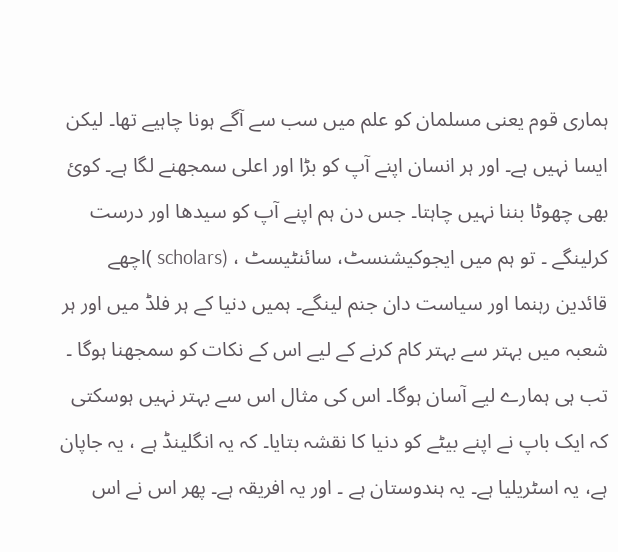ہماری قوم یعنی مسلمان کو علم میں سب سے آگے ہونا چاہیے تھا۔ لیکن ایسا نہیں ہے۔ اور ہر انسان اپنے آپ کو بڑا اور اعلی سمجھنے لگا ہے۔ کوئ بھی چھوٹا بننا نہیں چاہتا۔ جس دن ہم اپنے آپ کو سیدھا اور درست کرلینگے ۔ تو ہم میں ایجوکیشنسٹ، سائنٹیسٹ ، (scholars )اچھے قائدین رہنما اور سیاست دان جنم لینگے۔ ہمیں دنیا کے ہر فلڈ میں اور ہر شعبہ میں بہتر سے بہتر کام کرنے کے لیے اس کے نکات کو سمجھنا ہوگا ۔ تب ہی ہمارے لیے آسان ہوگا۔ اس کی مثال اس سے بہتر نہیں ہوسکتی کہ ایک باپ نے اپنے بیٹے کو دنیا کا نقشہ بتایا۔ کہ یہ انگلینڈ ہے ، یہ جاپان ہے، یہ اسٹریلیا ہے۔ یہ ہندوستان ہے ۔ اور یہ افریقہ ہے۔ پھر اس نے اس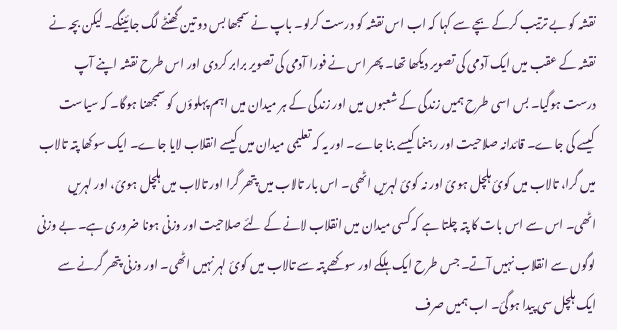نقشہ کو بے ترتیب کرکے بچے سے کہا کہ اب اس نقشہ کو درست کرلو۔ باپ نے سمجھا بس دو تین گھنٹے لگ جائینگے۔ لیکن بچہ نے نقشہ کے عقب میں ایک آدمی کی تصویر دیکھا تھا۔ پھر اس نے فورا آدمی کی تصویر برابر کردی اور اس طرح نقشہ اپنے آپ درست ہوگیا۔ بس اسی طرح ہمیں زندگی کے شعبوں میں اور زندگی کے ہر میدان میں اہم پہلوؤں کو سمجھنا ہوگا۔ کہ سیاست کیسے کی جاے۔ قائدانہ صلاحیت اور رہنما کیسے بنا جاے۔ اور یہ کہ تعلیمی میدان میں کیسے انقلاب لایا جاے۔ ایک سوکھا پتہ تالاب میں گرا، تالاب میں کوئ ہلچل ہوئ اور نہ کوئ لہریں اٹھی۔ اس بار تالاب میں پتھر گرا اور تالاب میں ہلچل ہوئ، اور لہریں اٹھی۔ اس سے اس بات کا پتہ چلتا ہے کہ کسی میدان میں انقلاب لانے کے لئے صلاحیت اور وزنی ہونا ضروری ہے۔ بے وزنی لوگوں سے انقلاب نہیں آتے۔ جس طرح ایک ہلکے اور سوکھے پتہ سے تالاب میں کوئ لہر نہیں اٹھی۔ اور وزنی پتھر گرنے سے ایک ہلچل سی پیدا ہوگئ۔ اب ہمیں صرف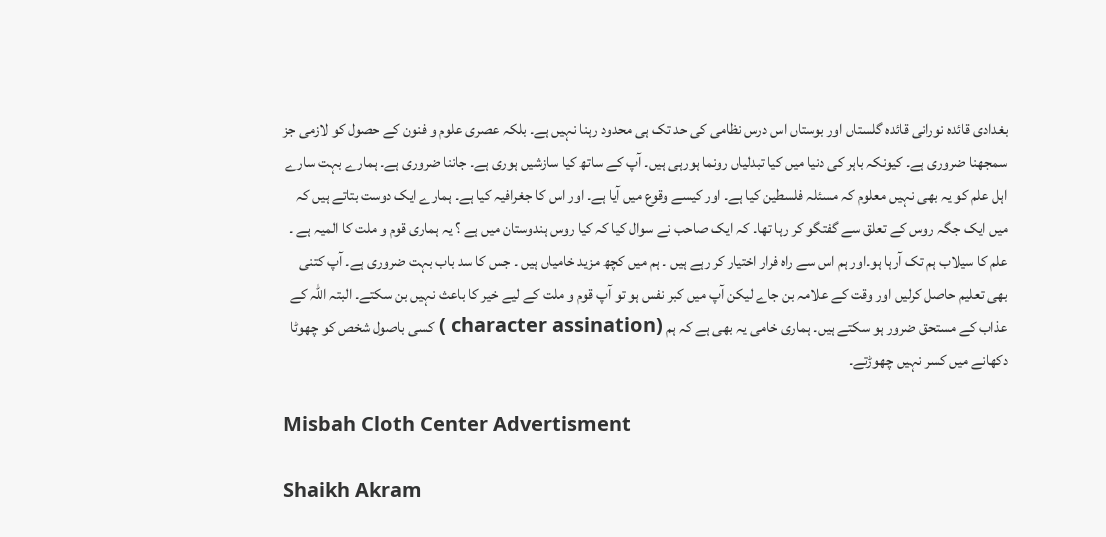بغدادی قائدہ نورانی قائدہ گلستاں اور بوستاں اس درس نظامی کی حد تک ہی محدود رہنا نہیں ہے۔ بلکہ عصری علوم و فنون کے حصول کو لازمی جز سمجھنا ضروری ہے۔ کیونکہ باہر کی دنیا میں کیا تبدلیاں رونما ہورہی ہیں۔ آپ کے ساتھ کیا سازشیں ہوری ہے۔ جاننا ضروری ہے۔ ہمارے بہت سارے اہل علم کو یہ بھی نہیں معلوم کہ مسئلہ فلسطین کیا ہے۔ اور کیسے وقوع میں آیا ہے۔ اور اس کا جغرافیہ کیا ہے۔ ہمارے ایک دوست بتاتے ہیں کہ میں ایک جگہ روس کے تعلق سے گفتگو کر رہا تھا۔ کہ ایک صاحب نے سوال کیا کہ کیا روس ہندوستان میں ہے ؟ یہ ہماری قوم و ملت کا المیہ ہے ۔ علم کا سیلاب ہم تک آرہا ہو۔اور ہم اس سے راہ فرار اختیار کر رہے ہیں ۔ ہم میں کچھ مزید خامیاں ہیں ۔ جس کا سد باب بہت ضروری ہے۔ آپ کتنی بھی تعلیم حاصل کرلیں اور وقت کے علامہ بن جاے لیکن آپ میں کبر نفس ہو تو آپ قوم و ملت کے لیے خیر کا باعث نہیں بن سکتے۔ البتہ اللہ کے عذاب کے مستحق ضرور ہو سکتے ہیں۔ ہماری خامی یہ بھی ہے کہ ہم (character assination ) کسی باصول شخص کو چھوٹا دکھانے میں کسر نہیں چھوڑتے۔

Misbah Cloth Center Advertisment

Shaikh Akram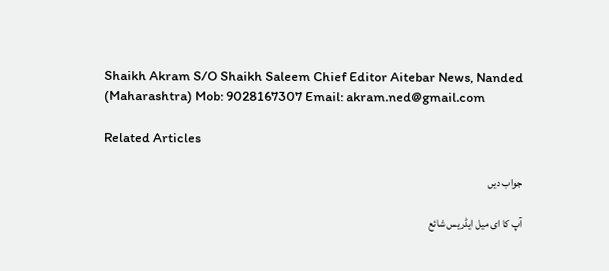Shaikh Akram S/O Shaikh Saleem Chief Editor Aitebar News, Nanded (Maharashtra) Mob: 9028167307 Email: akram.ned@gmail.com

Related Articles

جواب دیں

آپ کا ای میل ایڈریس شائع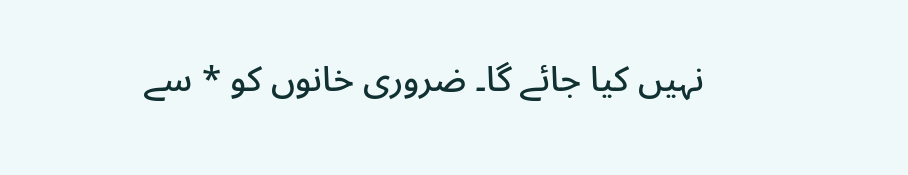نہیں کیا جائے گا۔ ضروری خانوں کو * سے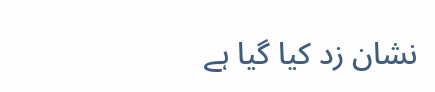نشان زد کیا گیا ہے